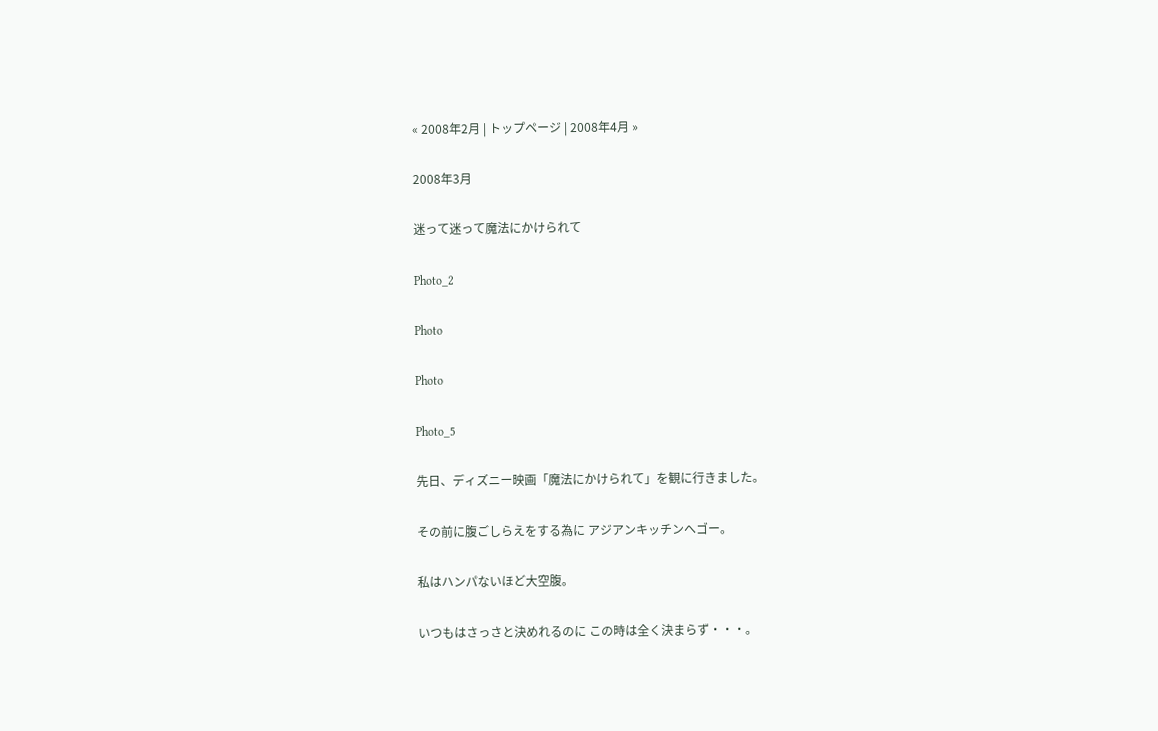« 2008年2月 | トップページ | 2008年4月 »

2008年3月

迷って迷って魔法にかけられて

Photo_2

Photo

Photo

Photo_5

先日、ディズニー映画「魔法にかけられて」を観に行きました。

その前に腹ごしらえをする為に アジアンキッチンへゴー。

私はハンパないほど大空腹。

いつもはさっさと決めれるのに この時は全く決まらず・・・。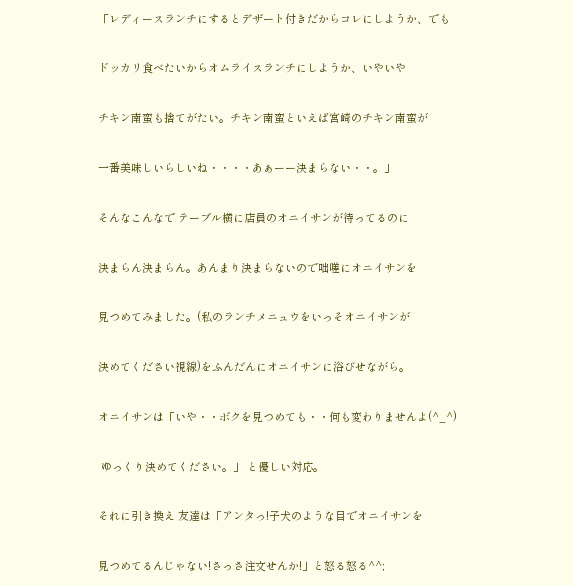「レディースランチにするとデザート付きだからコレにしようか、でも

ドッカリ食べたいからオムライスランチにしようか、いやいや

チキン南蛮も捨てがたい。チキン南蛮といえば宮崎のチキン南蛮が

一番美味しいらしいね・・・・あぁーー決まらない・・。」

そんなこんなで テーブル横に店員のオニイサンが待ってるのに

決まらん決まらん。あんまり決まらないので咄嗟にオニイサンを

見つめてみました。(私のランチメニュウをいっそオニイサンが

決めてください視線)をふんだんにオニイサンに浴びせながら。

オニイサンは「いや・・ボクを見つめても・・何も変わりませんよ(^_^)

 ゆっくり決めてください。」 と優しい対応。

それに引き換え 友達は「アンタっ!子犬のような目でオニイサンを

見つめてるんじゃない!さっさ注文せんか!」と怒る怒る^^;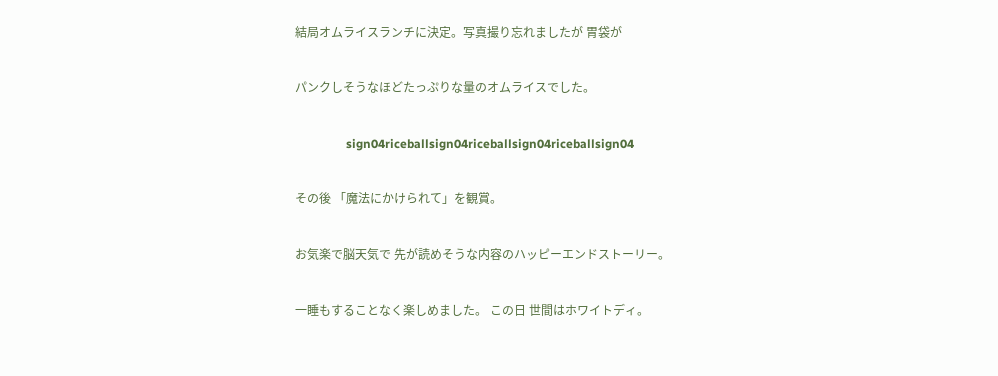結局オムライスランチに決定。写真撮り忘れましたが 胃袋が

パンクしそうなほどたっぷりな量のオムライスでした。

                 sign04riceballsign04riceballsign04riceballsign04

その後 「魔法にかけられて」を観賞。

お気楽で脳天気で 先が読めそうな内容のハッピーエンドストーリー。

一睡もすることなく楽しめました。 この日 世間はホワイトディ。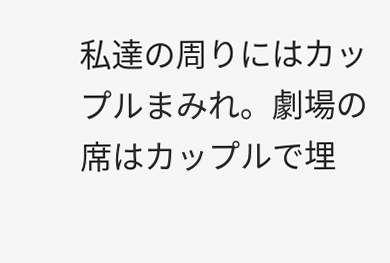私達の周りにはカップルまみれ。劇場の席はカップルで埋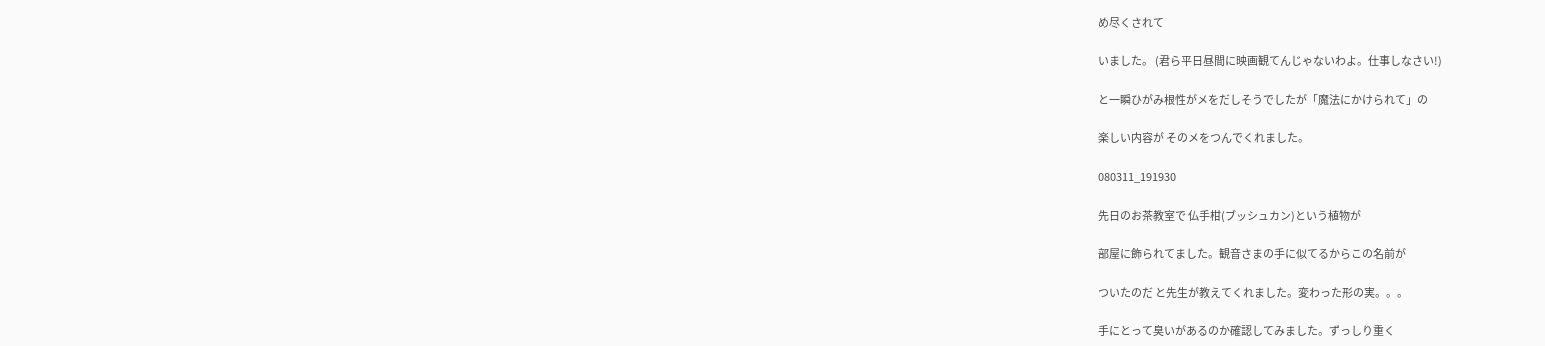め尽くされて

いました。 (君ら平日昼間に映画観てんじゃないわよ。仕事しなさい!)

と一瞬ひがみ根性がメをだしそうでしたが「魔法にかけられて」の

楽しい内容が そのメをつんでくれました。

080311_191930

先日のお茶教室で 仏手柑(ブッシュカン)という植物が

部屋に飾られてました。観音さまの手に似てるからこの名前が

ついたのだ と先生が教えてくれました。変わった形の実。。。

手にとって臭いがあるのか確認してみました。ずっしり重く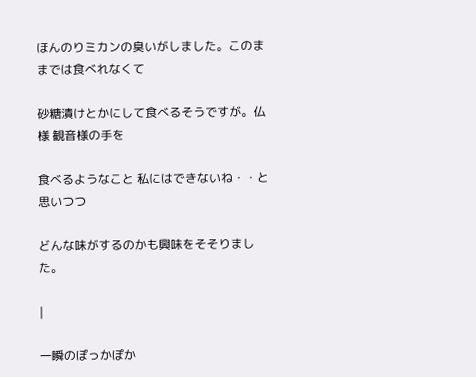ほんのりミカンの臭いがしました。このままでは食べれなくて

砂糖漬けとかにして食べるそうですが。仏様 観音様の手を

食べるようなこと 私にはできないね・・と思いつつ

どんな味がするのかも興味をそそりました。

|

一瞬のぽっかぽか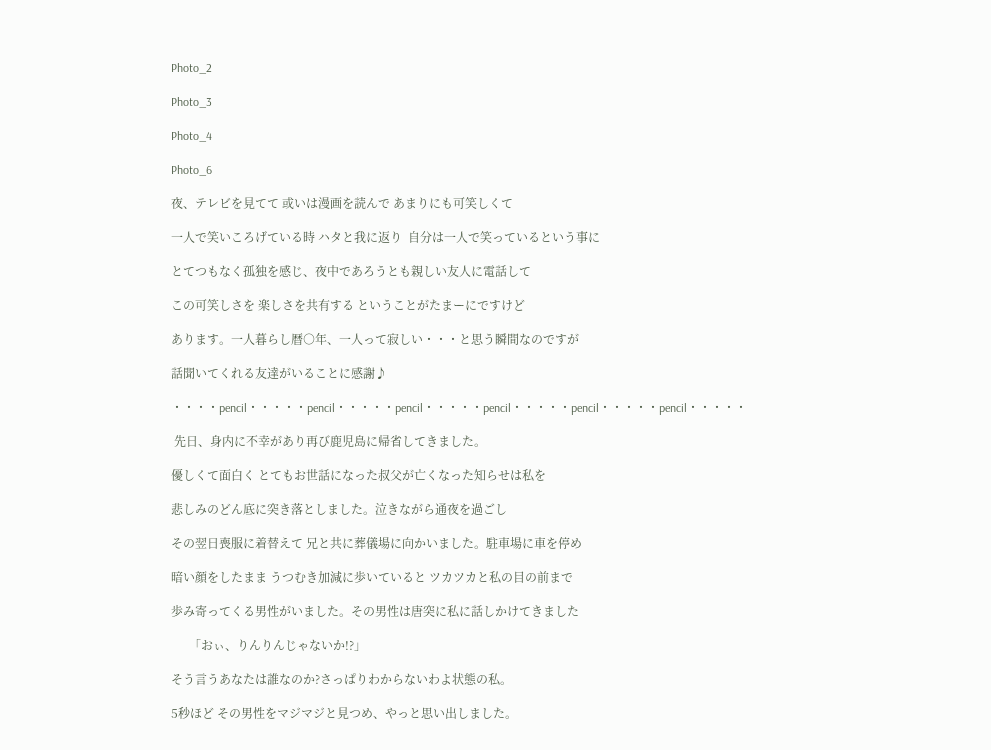Photo_2

Photo_3

Photo_4

Photo_6

夜、テレビを見てて 或いは漫画を読んで あまりにも可笑しくて

一人で笑いころげている時 ハタと我に返り  自分は一人で笑っているという事に

とてつもなく孤独を感じ、夜中であろうとも親しい友人に電話して

この可笑しさを 楽しさを共有する ということがたまーにですけど

あります。一人暮らし暦○年、一人って寂しい・・・と思う瞬間なのですが

話聞いてくれる友達がいることに感謝♪

・・・・pencil・・・・・pencil・・・・・pencil・・・・・pencil・・・・・pencil・・・・・pencil・・・・・

 先日、身内に不幸があり再び鹿児島に帰省してきました。

優しくて面白く とてもお世話になった叔父が亡くなった知らせは私を

悲しみのどん底に突き落としました。泣きながら通夜を過ごし

その翌日喪服に着替えて 兄と共に葬儀場に向かいました。駐車場に車を停め

暗い顔をしたまま うつむき加減に歩いていると ツカツカと私の目の前まで

歩み寄ってくる男性がいました。その男性は唐突に私に話しかけてきました

      「おぃ、りんりんじゃないか!?」

そう言うあなたは誰なのか?さっぱりわからないわよ状態の私。

5秒ほど その男性をマジマジと見つめ、やっと思い出しました。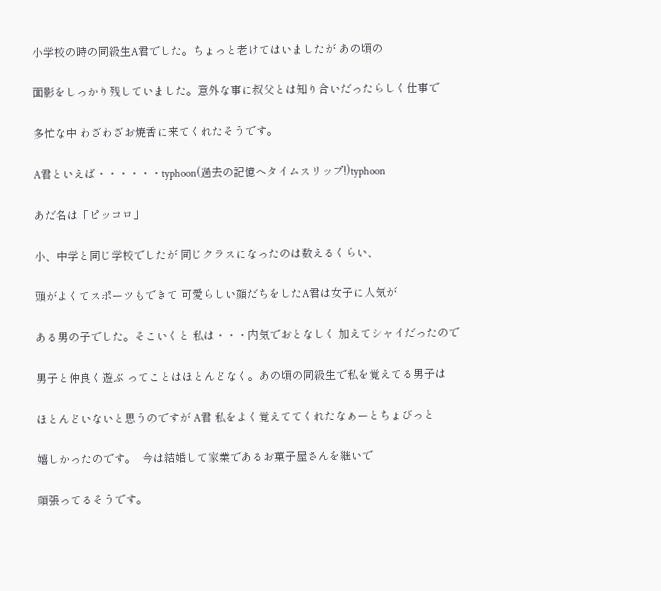小学校の時の同級生A君でした。ちょっと老けてはいましたが あの頃の

面影をしっかり残していました。意外な事に叔父とは知り合いだったらしく仕事で

多忙な中 わざわざお焼香に来てくれたそうです。

A君といえば・・・・・・typhoon(過去の記憶へタイムスリップ!)typhoon

あだ名は「ピッコロ」

小、中学と同じ学校でしたが 同じクラスになったのは数えるくらい、

頭がよくてスポーツもできて 可愛らしい顔だちをしたA君は女子に人気が

ある男の子でした。そこいくと 私は・・・内気でおとなしく 加えてシャイだったので

男子と仲良く遊ぶ ってことはほとんどなく。あの頃の同級生で私を覚えてる男子は

ほとんどいないと思うのですが A君 私をよく覚えててくれたなぁーとちょびっと

嬉しかったのです。  今は結婚して家業であるお菓子屋さんを継いで

頑張ってるそうです。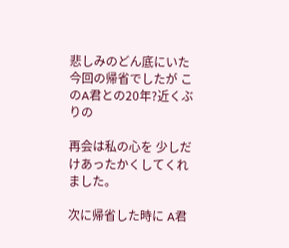悲しみのどん底にいた今回の帰省でしたが このA君との20年?近くぶりの

再会は私の心を 少しだけあったかくしてくれました。

次に帰省した時に A君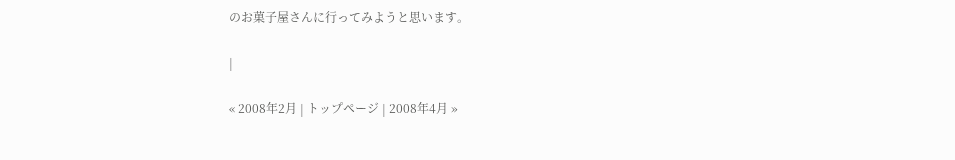のお菓子屋さんに行ってみようと思います。

|

« 2008年2月 | トップページ | 2008年4月 »